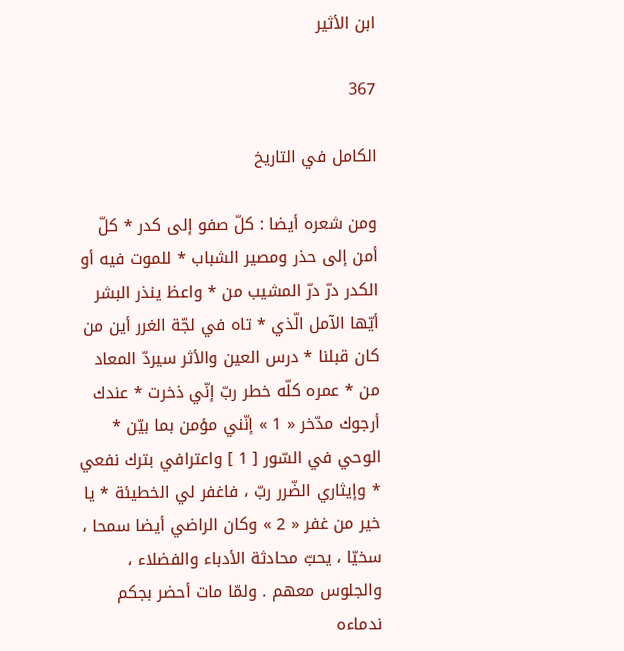ابن الأثير

367

الكامل في التاريخ

ومن شعره أيضا : كلّ صفو إلى كدر * كلّ أمن إلى حذر ومصير الشباب * للموت فيه أو الكدر درّ درّ المشيب من * واعظ ينذر البشر أيّها الآمل الّذي * تاه في لجّة الغرر أين من كان قبلنا * درس العين والأثر سيردّ المعاد من * عمره كلّه خطر ربّ إنّي ذخرت * عندك أرجوك مدّخر « 1 » إنّني مؤمن بما بيّن * الوحي في السّور [ 1 ] واعترافي بترك نفعي * وإيثاري الضّرر ربّ ، فاغفر لي الخطيئة * يا خير من غفر « 2 » وكان الراضي أيضا سمحا ، سخيّا ، يحبّ محادثة الأدباء والفضلاء ، والجلوس معهم . ولمّا مات أحضر بجكم ندماءه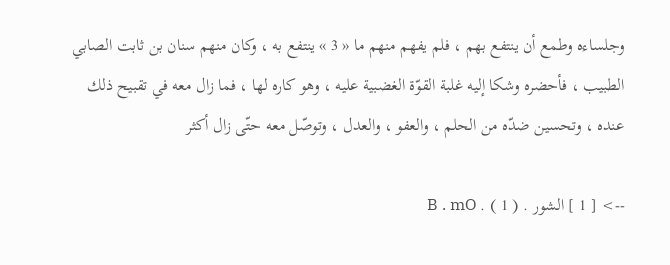وجلساءه وطمع أن ينتفع بهم ، فلم يفهم منهم ما « 3 » ينتفع به ، وكان منهم سنان بن ثابت الصابي الطبيب ، فأحضره وشكا إليه غلبة القوّة الغضبية عليه ، وهو كاره لها ، فما زال معه في تقبيح ذلك عنده ، وتحسين ضدّه من الحلم ، والعفو ، والعدل ، وتوصّل معه حتّى زال أكثر

--> [ 1 ] الشور . ( 1 ) . B . mO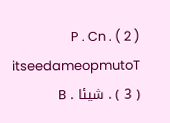( 2 ) . P . Cn itseedameopmutoT ( 3 ) . شيئا . B